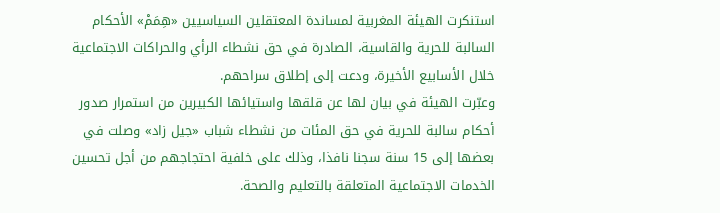استنكرت الهيئة المغربية لمساندة المعتقلين السياسيين «هِمَمْ» الأحكام السالبة للحرية والقاسية، الصادرة في حق نشطاء الرأي والحراكات الاجتماعية خلال الأسابيع الأخيرة، ودعت إلى إطلاق سراحهم.
وعبّرت الهيئة في بيان لها عن قلقها واستيائها الكبيرين من استمرار صدور أحكام سالبة للحرية في حق المئات من نشطاء شباب «جيل زاد» وصلت في بعضها إلى 15 سنة سجنا نافذا، وذلك على خلفية احتجاجهم من أجل تحسين الخدمات الاجتماعية المتعلقة بالتعليم والصحة.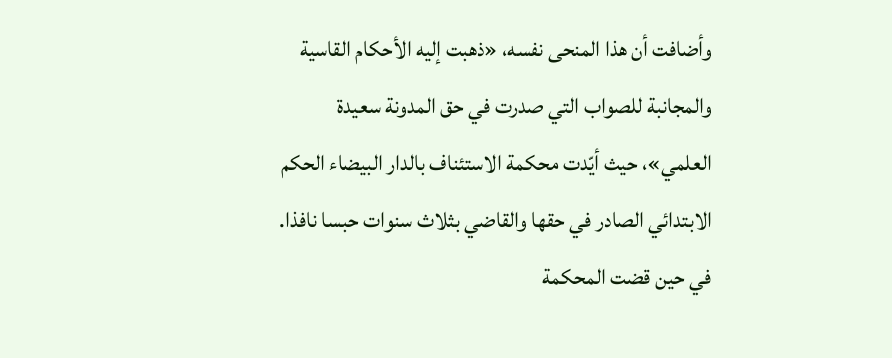وأضافت أن هذا المنحى نفسه، «ذهبت إليه الأحكام القاسية والمجانبة للصواب التي صدرت في حق المدونة سعيدة العلمي»، حيث أيّدت محكمة الاستئناف بالدار البيضاء الحكم الابتدائي الصادر في حقها والقاضي بثلاث سنوات حبسا نافذا. في حين قضت المحكمة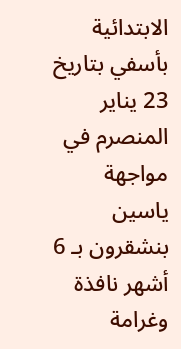الابتدائية بأسفي بتاريخ 23 يناير المنصرم في مواجهة ياسين بنشقرون بـ 6 أشهر نافذة وغرامة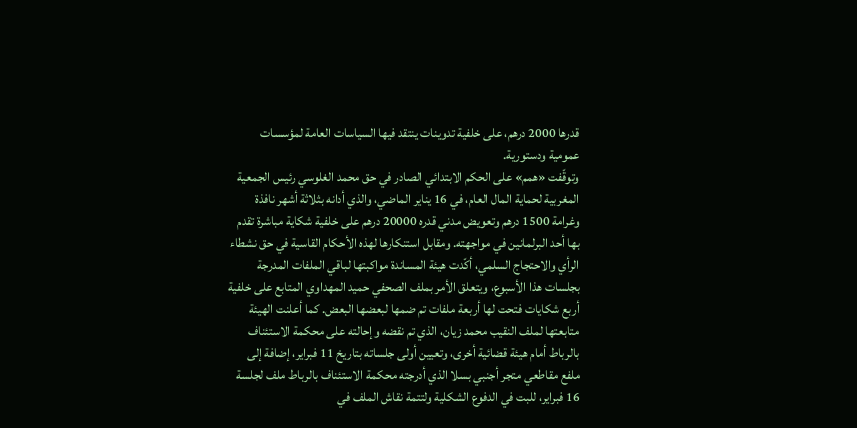قدرها 2000 درهم، على خلفية تدوينات ينتقد فيها السياسات العامة لمؤسسات عمومية ودستورية.
وتوقّفت «همم» على الحكم الابتدائي الصادر في حق محمد الغلوسي رئيس الجمعية المغربية لحماية المال العام، في 16 يناير الماضي، والذي أدانه بثلاثة أشهر نافذة وغرامة 1500 درهم وتعويض مدني قدره 20000 درهم على خلفية شكاية مباشرة تقدم بها أحد البرلمانين في مواجهته. ومقابل استنكارها لهذه الأحكام القاسية في حق نشطاء الرأي والاحتجاج السلمي، أكّدت هيئة المساندة مواكبتها لباقي الملفات المدرجة بجلسات هذا الأسبوع، ويتعلق الأمر بملف الصحفي حميد المهداوي المتابع على خلفية أربع شكايات فتحت لها أربعة ملفات تم ضمها لبعضها البعض. كما أعلنت الهيئة متابعتها لملف النقيب محمد زيان، الذي تم نقضه وإحالته على محكمة الاستئناف بالرباط أمام هيئة قضائية أخرى، وتعيين أولى جلساته بتاريخ 11 فبراير، إضافة إلى ملفع مقاطعي متجر أجنبي بسلا الذي أدرجته محكمة الاستئناف بالرباط ملف لجلسة 16 فبراير، للبت في الدفوع الشكلية ولتتمة نقاش الملف في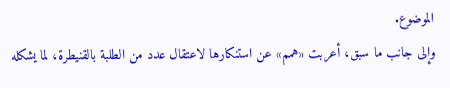الموضوع.
وإلى جانب ما سبق، أعربت «همم» عن استنكارها لاعتقال عدد من الطلبة بالقنيطرة، لما يشكله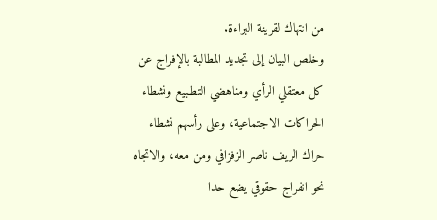من انتهاك لقرينة البراءة.
وخلص البيان إلى تجديد المطالبة بالإفراج عن كل معتقلي الرأي ومناهضي التطـبيع ونشطاء الحراكات الاجتماعية، وعلى رأسهم نشطاء حراك الريف ناصر الزفزافي ومن معه، والاتجاه نحو انفراج حقوقي يضع حدا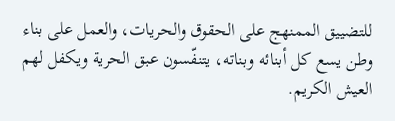للتضييق الممنهج على الحقوق والحريات، والعمل على بناء وطن يسع كل أبنائه وبناته، يتنفّسون عبق الحرية ويكفل لهم العيش الكريم.